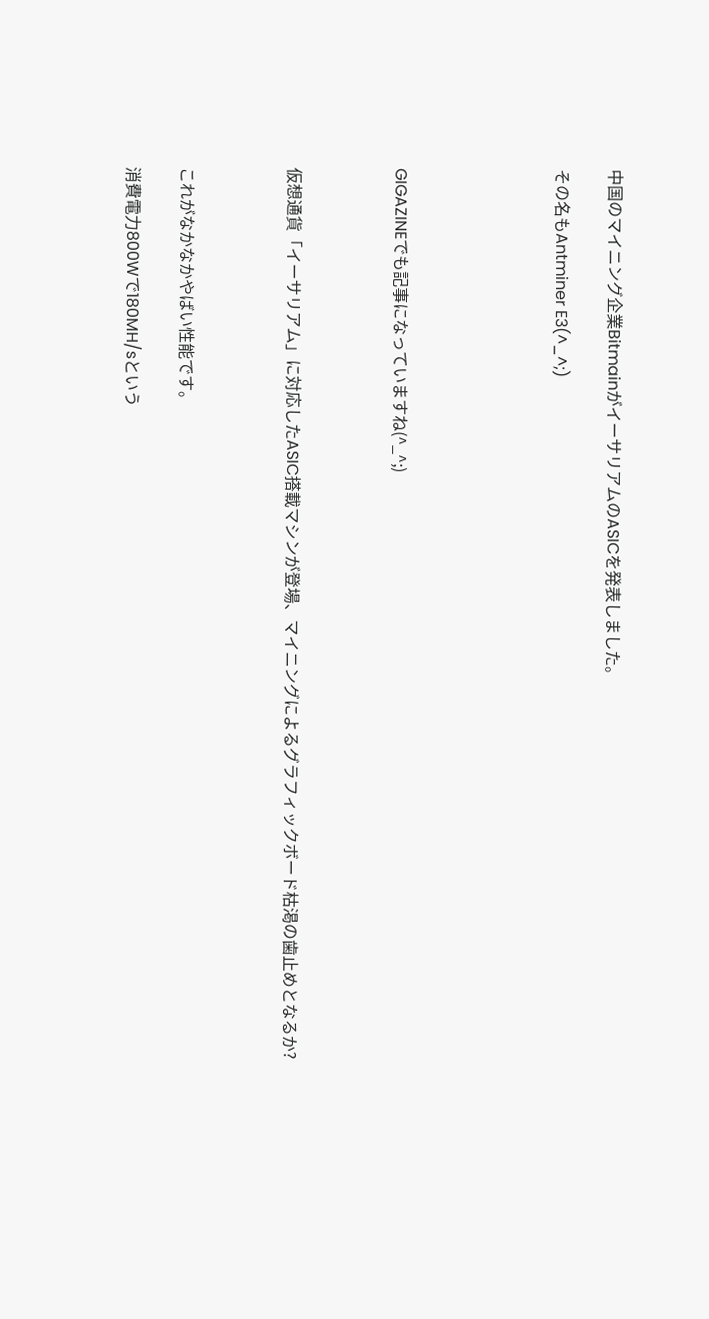中国のマイニング企業BitmainがイーサリアムのASICを発表しました。

その名もAntminer E3(^_^;)





GIGAZINEでも記事になっていますね(^_^;)



仮想通貨「イーサリアム」に対応したASIC搭載マシンが登場、マイニングによるグラフィックボード枯渇の歯止めとなるか?



これがなかなかやばい性能です。

消費電力800Wで180MH/sという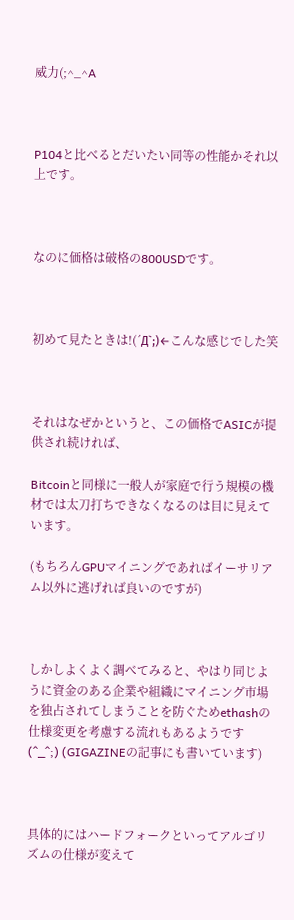威力(;^_^A



P104と比べるとだいたい同等の性能かそれ以上です。



なのに価格は破格の800USDです。



初めて見たときは!(´Д`;)←こんな感じでした笑



それはなぜかというと、この価格でASICが提供され続ければ、

Bitcoinと同様に一般人が家庭で行う規模の機材では太刀打ちできなくなるのは目に見えています。

(もちろんGPUマイニングであればイーサリアム以外に逃げれば良いのですが)



しかしよくよく調べてみると、やはり同じように資金のある企業や組織にマイニング市場を独占されてしまうことを防ぐためethashの仕様変更を考慮する流れもあるようです(^_^;) (GIGAZINEの記事にも書いています)



具体的にはハードフォークといってアルゴリズムの仕様が変えて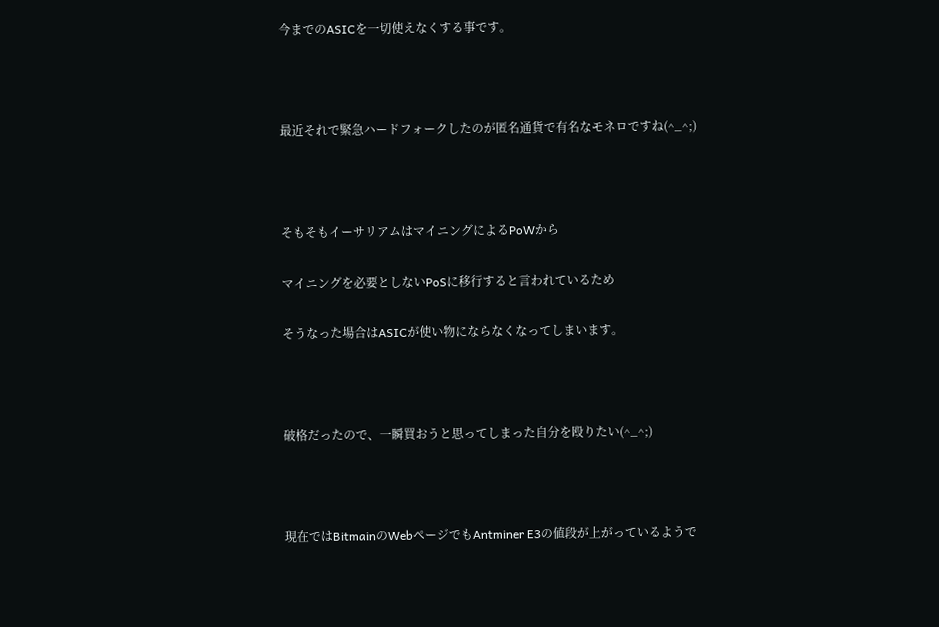今までのASICを一切使えなくする事です。



最近それで緊急ハードフォークしたのが匿名通貨で有名なモネロですね(^_^;)



そもそもイーサリアムはマイニングによるPoWから

マイニングを必要としないPoSに移行すると言われているため

そうなった場合はASICが使い物にならなくなってしまいます。



破格だったので、一瞬買おうと思ってしまった自分を殴りたい(^_^;)



現在ではBitmainのWebページでもAntminer E3の値段が上がっているようで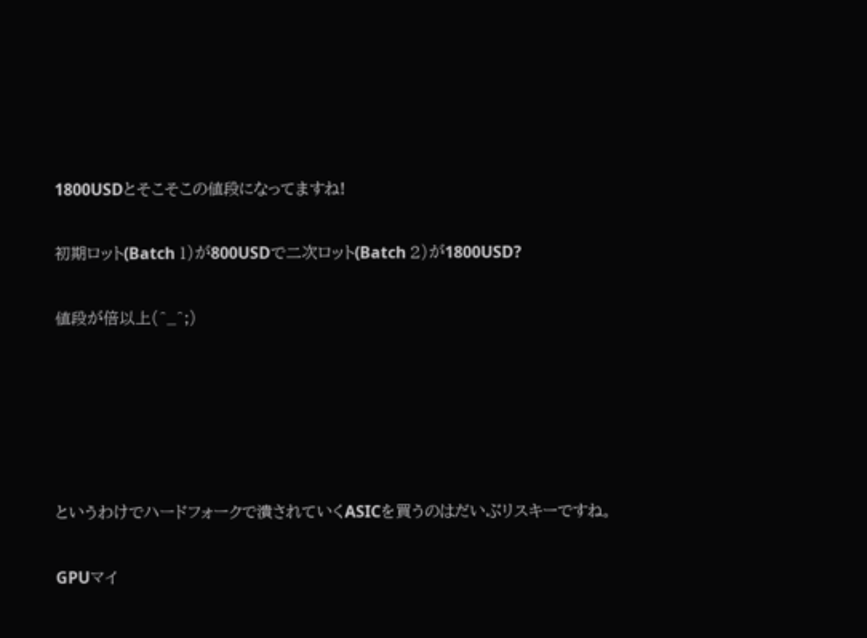1800USDとそこそこの値段になってますね!

初期ロット(Batch 1)が800USDで二次ロット(Batch 2)が1800USD?

値段が倍以上(^_^;)





というわけでハードフォークで潰されていくASICを買うのはだいぶリスキーですね。

GPUマイ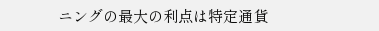ニングの最大の利点は特定通貨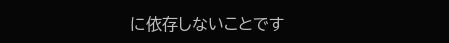に依存しないことです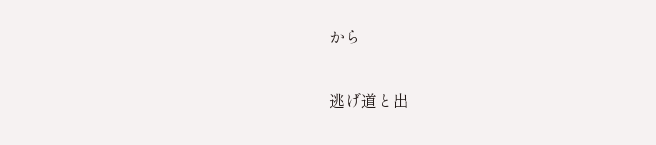から

逃げ道と出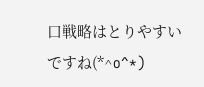口戦略はとりやすいですね(*^o^*)